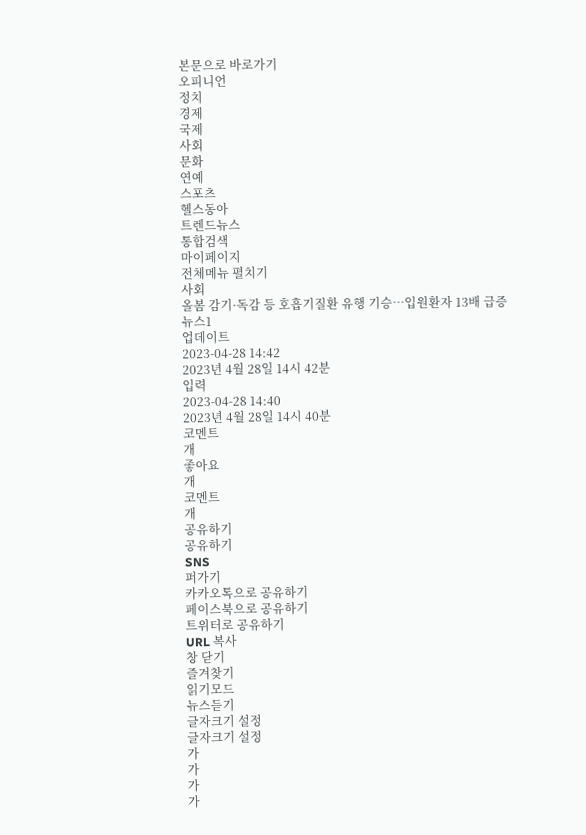본문으로 바로가기
오피니언
정치
경제
국제
사회
문화
연예
스포츠
헬스동아
트렌드뉴스
통합검색
마이페이지
전체메뉴 펼치기
사회
올봄 감기·독감 등 호흡기질환 유행 기승…입원환자 13배 급증
뉴스1
업데이트
2023-04-28 14:42
2023년 4월 28일 14시 42분
입력
2023-04-28 14:40
2023년 4월 28일 14시 40분
코멘트
개
좋아요
개
코멘트
개
공유하기
공유하기
SNS
퍼가기
카카오톡으로 공유하기
페이스북으로 공유하기
트위터로 공유하기
URL 복사
창 닫기
즐겨찾기
읽기모드
뉴스듣기
글자크기 설정
글자크기 설정
가
가
가
가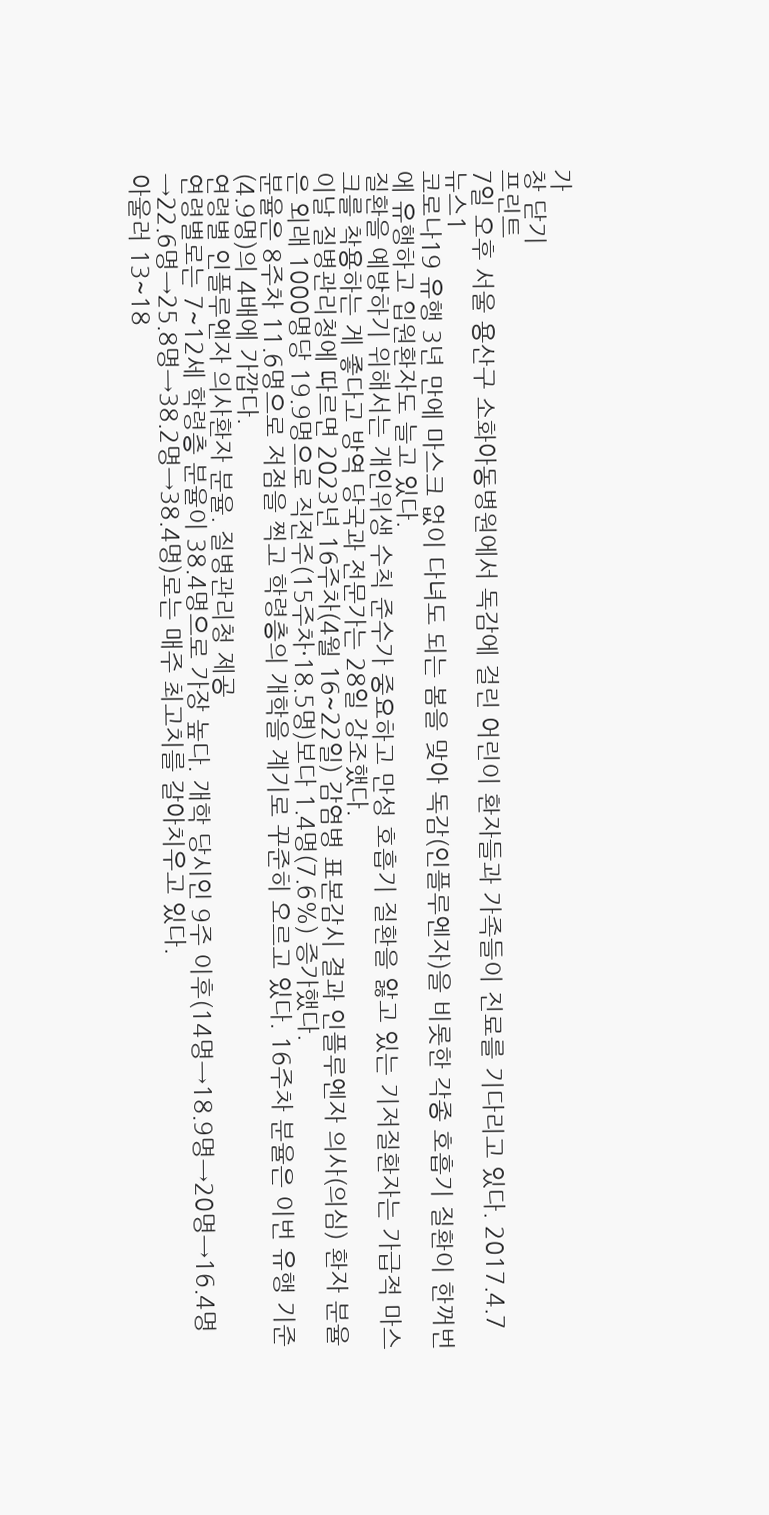가
창 닫기
프린트
7일 오후 서울 용산구 소화아동병원에서 독감에 걸린 어린이 환자들과 가족들이 진료를 기다리고 있다. 2017.4.7 뉴스1
코로나19 유행 3년 만에 마스크 없이 다녀도 되는 봄을 맞아 독감(인플루엔자)을 비롯한 각종 호흡기 질환이 한꺼번에 유행하고 입원환자도 늘고 있다.
질환을 예방하기 위해서는 개인위생 수칙 준수가 중요하고 만성 호흡기 질환을 앓고 있는 기저질환자는 가급적 마스크를 착용하는 게 좋다고 방역 당국과 전문가는 28일 강조했다.
이날 질병관리청에 따르면 2023년 16주차(4월 16~22일) 감염병 표본감시 결과 인플루엔자 의사(의심) 환자 분율은 외래 1000명당 19.9명으로 직전주(15주차·18.5명)보다 1.4명(7.6%) 증가했다.
분율은 8주차 11.6명으로 저점을 찍고 학령층의 개학을 계기로 꾸준히 오르고 있다. 16주차 분율은 이번 유행 기준(4.9명)의 4배에 가깝다.
연령별 인플루엔자 의사환자 분율. 질병관리청 제공
연령별로는 7~12세 학령층 분율이 38.4명으로 가장 높다. 개학 당시인 9주 이후(14명→18.9명→20명→16.4명→22.6명→25.8명→38.2명→38.4명)로는 매주 최고치를 갈아치우고 있다.
아울러 13~18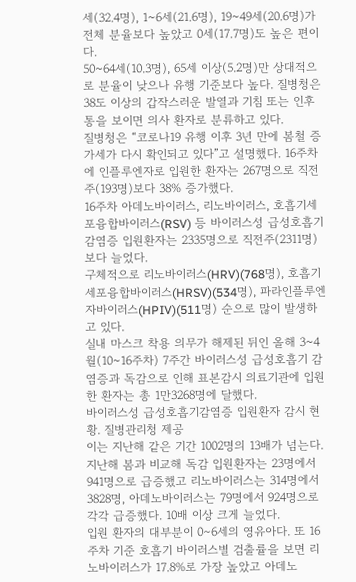세(32.4명), 1~6세(21.6명), 19~49세(20.6명)가 전체 분율보다 높았고 0세(17.7명)도 높은 편이다.
50~64세(10.3명), 65세 이상(5.2명)만 상대적으로 분율이 낮으나 유행 기준보다 높다. 질병청은 38도 이상의 갑작스러운 발열과 기침 또는 인후통을 보이면 의사 환자로 분류하고 있다.
질병청은 “코로나19 유행 이후 3년 만에 봄철 증가세가 다시 확인되고 있다”고 설명했다. 16주차에 인플루엔자로 입원한 환자는 267명으로 직전주(193명)보다 38% 증가했다.
16주차 아데노바이러스, 리노바이러스, 호흡기세포융합바이러스(RSV) 등 바이러스성 급성호흡기감염증 입원환자는 2335명으로 직전주(2311명)보다 늘었다.
구체적으로 리노바이러스(HRV)(768명), 호흡기세포융합바이러스(HRSV)(534명), 파라인플루엔자바이러스(HPIV)(511명) 순으로 많이 발생하고 있다.
실내 마스크 착용 의무가 해제된 뒤인 올해 3~4월(10~16주차) 7주간 바이러스성 급성호흡기 감염증과 독감으로 인해 표본감시 의료기관에 입원한 환자는 총 1만3268명에 달했다.
바이러스성 급성호흡기감염증 입원환자 감시 현황. 질병관리청 제공
이는 지난해 같은 기간 1002명의 13배가 넘는다.
지난해 봄과 비교해 독감 입원환자는 23명에서 941명으로 급증했고 리노바이러스는 314명에서 3828명, 아데노바이러스는 79명에서 924명으로 각각 급증했다. 10배 이상 크게 늘었다.
입원 환자의 대부분이 0∼6세의 영유아다. 또 16주차 기준 호흡기 바이러스별 검출률을 보면 리노바이러스가 17.8%로 가장 높았고 아데노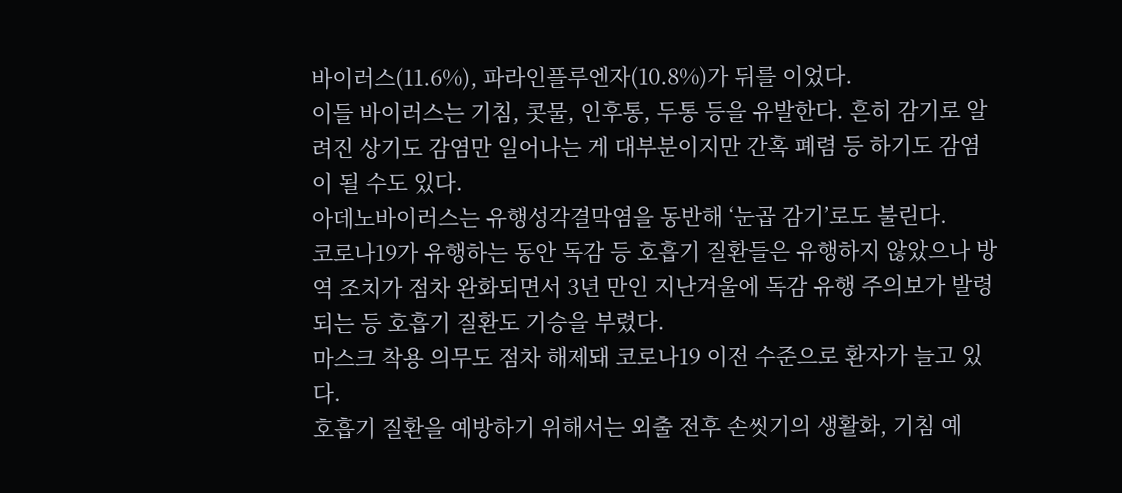바이러스(11.6%), 파라인플루엔자(10.8%)가 뒤를 이었다.
이들 바이러스는 기침, 콧물, 인후통, 두통 등을 유발한다. 흔히 감기로 알려진 상기도 감염만 일어나는 게 대부분이지만 간혹 폐렴 등 하기도 감염이 될 수도 있다.
아데노바이러스는 유행성각결막염을 동반해 ‘눈곱 감기’로도 불린다.
코로나19가 유행하는 동안 독감 등 호흡기 질환들은 유행하지 않았으나 방역 조치가 점차 완화되면서 3년 만인 지난겨울에 독감 유행 주의보가 발령되는 등 호흡기 질환도 기승을 부렸다.
마스크 착용 의무도 점차 해제돼 코로나19 이전 수준으로 환자가 늘고 있다.
호흡기 질환을 예방하기 위해서는 외출 전후 손씻기의 생활화, 기침 예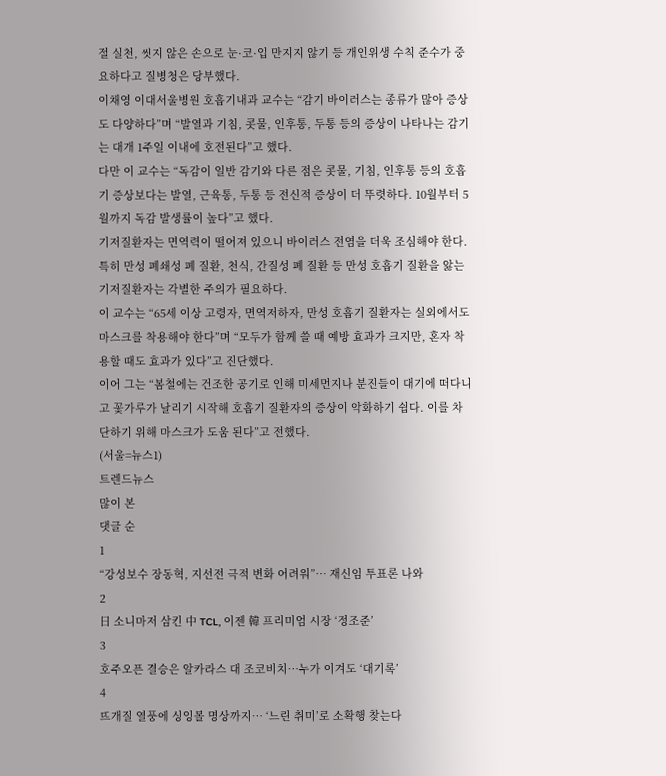절 실천, 씻지 않은 손으로 눈·코·입 만지지 않기 등 개인위생 수칙 준수가 중요하다고 질병청은 당부했다.
이채영 이대서울병원 호흡기내과 교수는 “감기 바이러스는 종류가 많아 증상도 다양하다”며 “발열과 기침, 콧물, 인후통, 두통 등의 증상이 나타나는 감기는 대개 1주일 이내에 호전된다”고 했다.
다만 이 교수는 “독감이 일반 감기와 다른 점은 콧물, 기침, 인후통 등의 호흡기 증상보다는 발열, 근육통, 두통 등 전신적 증상이 더 뚜렷하다. 10월부터 5월까지 독감 발생률이 높다”고 했다.
기저질환자는 면역력이 떨어져 있으니 바이러스 전염을 더욱 조심해야 한다. 특히 만성 폐쇄성 폐 질환, 천식, 간질성 폐 질환 등 만성 호흡기 질환을 앓는 기저질환자는 각별한 주의가 필요하다.
이 교수는 “65세 이상 고령자, 면역저하자, 만성 호흡기 질환자는 실외에서도 마스크를 착용해야 한다”며 “모두가 함께 쓸 때 예방 효과가 크지만, 혼자 착용할 때도 효과가 있다”고 진단했다.
이어 그는 “봄철에는 건조한 공기로 인해 미세먼지나 분진들이 대기에 떠다니고 꽃가루가 날리기 시작해 호흡기 질환자의 증상이 악화하기 쉽다. 이를 차단하기 위해 마스크가 도움 된다”고 전했다.
(서울=뉴스1)
트렌드뉴스
많이 본
댓글 순
1
“강성보수 장동혁, 지선전 극적 변화 어려워”… 재신임 투표론 나와
2
日 소니마저 삼킨 中 TCL, 이젠 韓 프리미엄 시장 ‘정조준’
3
호주오픈 결승은 알카라스 대 조코비치…누가 이겨도 ‘대기록’
4
뜨개질 열풍에 싱잉볼 명상까지… ‘느린 취미’로 소확행 찾는다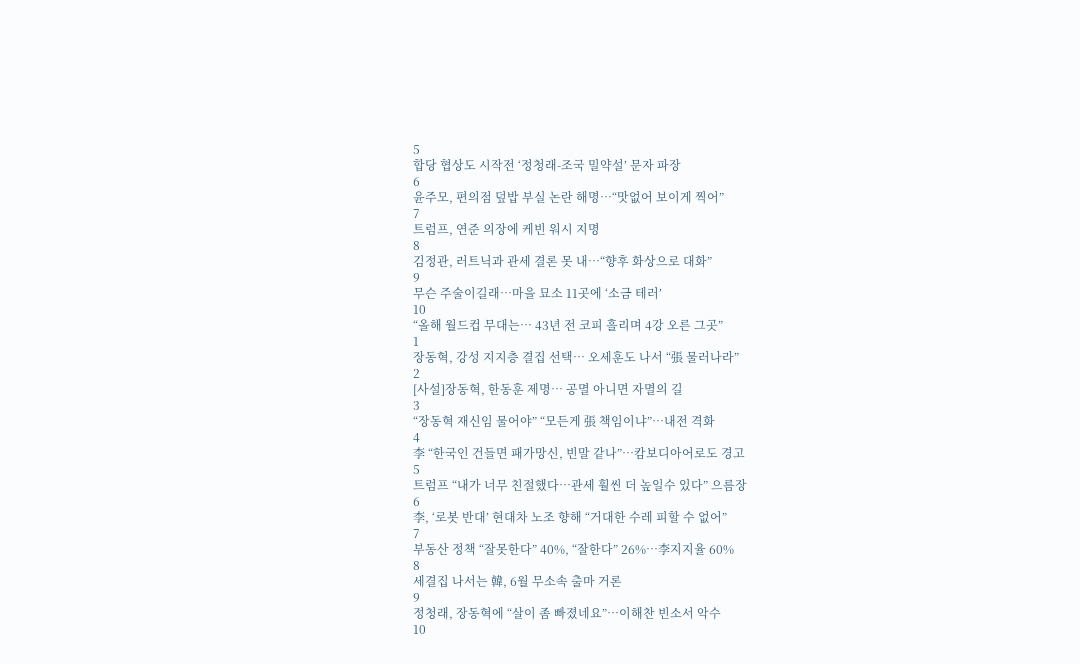5
합당 협상도 시작전 ‘정청래-조국 밀약설’ 문자 파장
6
윤주모, 편의점 덮밥 부실 논란 해명…“맛없어 보이게 찍어”
7
트럼프, 연준 의장에 케빈 워시 지명
8
김정관, 러트닉과 관세 결론 못 내…“향후 화상으로 대화”
9
무슨 주술이길래…마을 묘소 11곳에 ‘소금 테러’
10
“올해 월드컵 무대는… 43년 전 코피 흘리며 4강 오른 그곳”
1
장동혁, 강성 지지층 결집 선택… 오세훈도 나서 “張 물러나라”
2
[사설]장동혁, 한동훈 제명… 공멸 아니면 자멸의 길
3
“장동혁 재신임 물어야” “모든게 張 책임이냐”…내전 격화
4
李 “한국인 건들면 패가망신, 빈말 같나”…캄보디아어로도 경고
5
트럼프 “내가 너무 친절했다…관세 훨씬 더 높일수 있다” 으름장
6
李, ‘로봇 반대’ 현대차 노조 향해 “거대한 수레 피할 수 없어”
7
부동산 정책 “잘못한다” 40%, “잘한다” 26%…李지지율 60%
8
세결집 나서는 韓, 6월 무소속 출마 거론
9
정청래, 장동혁에 “살이 좀 빠졌네요”…이해찬 빈소서 악수
10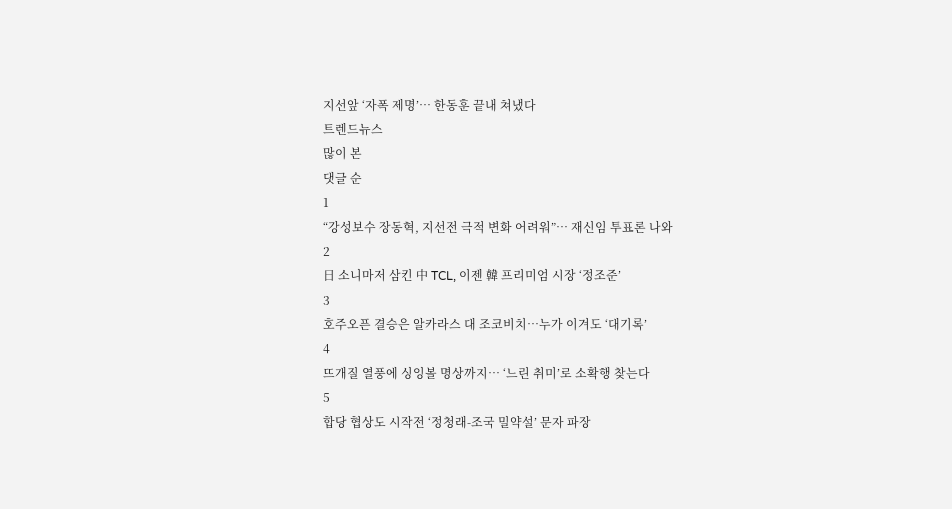지선앞 ‘자폭 제명’… 한동훈 끝내 쳐냈다
트렌드뉴스
많이 본
댓글 순
1
“강성보수 장동혁, 지선전 극적 변화 어려워”… 재신임 투표론 나와
2
日 소니마저 삼킨 中 TCL, 이젠 韓 프리미엄 시장 ‘정조준’
3
호주오픈 결승은 알카라스 대 조코비치…누가 이겨도 ‘대기록’
4
뜨개질 열풍에 싱잉볼 명상까지… ‘느린 취미’로 소확행 찾는다
5
합당 협상도 시작전 ‘정청래-조국 밀약설’ 문자 파장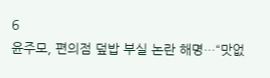6
윤주모, 편의점 덮밥 부실 논란 해명…“맛없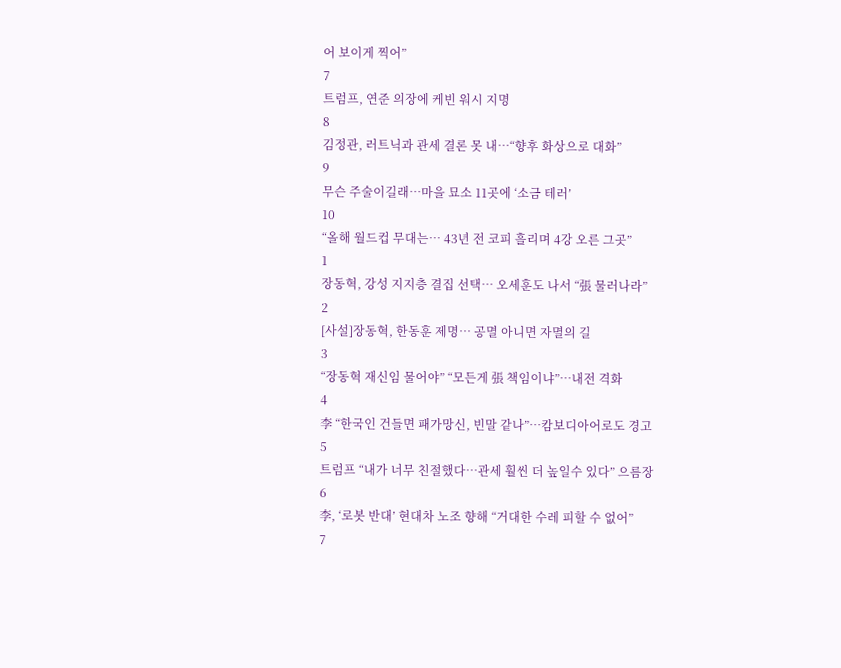어 보이게 찍어”
7
트럼프, 연준 의장에 케빈 워시 지명
8
김정관, 러트닉과 관세 결론 못 내…“향후 화상으로 대화”
9
무슨 주술이길래…마을 묘소 11곳에 ‘소금 테러’
10
“올해 월드컵 무대는… 43년 전 코피 흘리며 4강 오른 그곳”
1
장동혁, 강성 지지층 결집 선택… 오세훈도 나서 “張 물러나라”
2
[사설]장동혁, 한동훈 제명… 공멸 아니면 자멸의 길
3
“장동혁 재신임 물어야” “모든게 張 책임이냐”…내전 격화
4
李 “한국인 건들면 패가망신, 빈말 같나”…캄보디아어로도 경고
5
트럼프 “내가 너무 친절했다…관세 훨씬 더 높일수 있다” 으름장
6
李, ‘로봇 반대’ 현대차 노조 향해 “거대한 수레 피할 수 없어”
7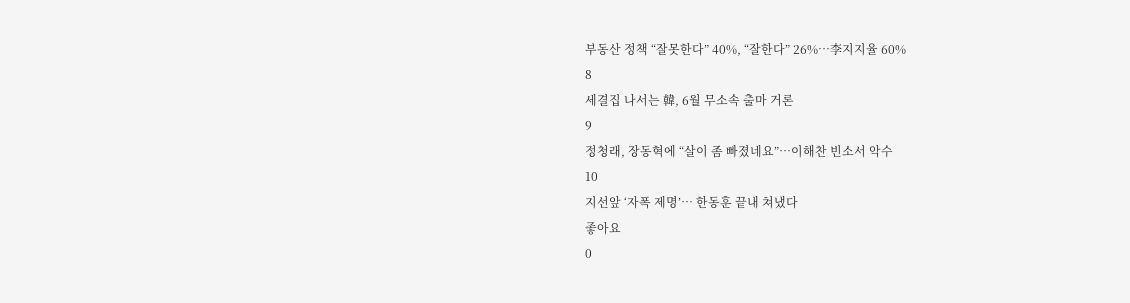부동산 정책 “잘못한다” 40%, “잘한다” 26%…李지지율 60%
8
세결집 나서는 韓, 6월 무소속 출마 거론
9
정청래, 장동혁에 “살이 좀 빠졌네요”…이해찬 빈소서 악수
10
지선앞 ‘자폭 제명’… 한동훈 끝내 쳐냈다
좋아요
0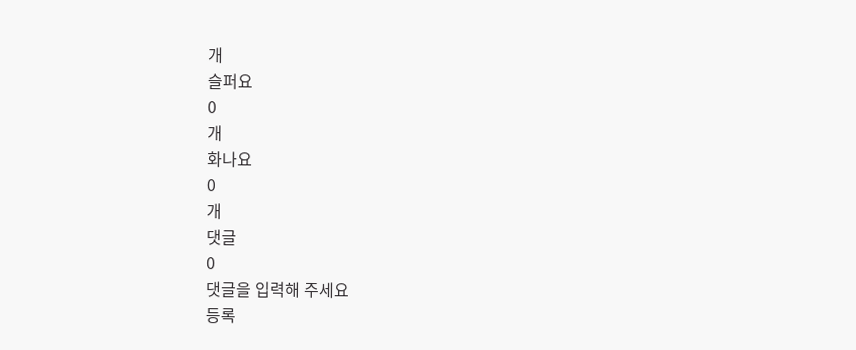개
슬퍼요
0
개
화나요
0
개
댓글
0
댓글을 입력해 주세요
등록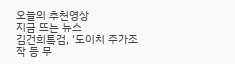오늘의 추천영상
지금 뜨는 뉴스
김건희특검, ‘도이치 주가조작 등 무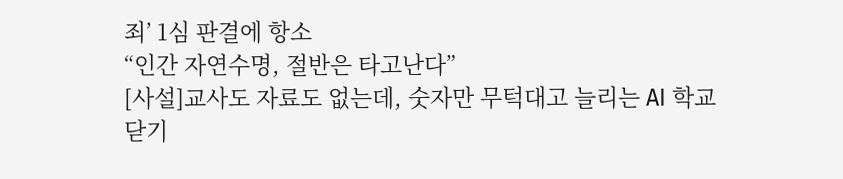죄’ 1심 판결에 항소
“인간 자연수명, 절반은 타고난다”
[사설]교사도 자료도 없는데, 숫자만 무턱대고 늘리는 AI 학교
닫기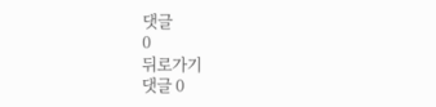댓글
0
뒤로가기
댓글 0